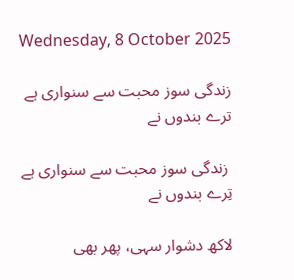Wednesday, 8 October 2025

زندگی سوز محبت سے سنواری ہے ترے بندوں نے

 زندگی سوز محبت سے سنواری ہے تِرے بندوں نے

لاکھ دشوار سہی، پھر بھی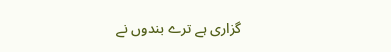گزاری ہے ترے بندوں نے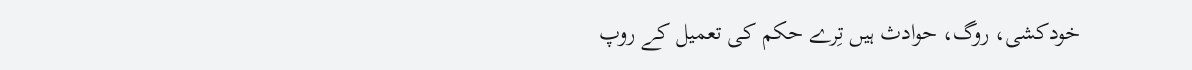خودکشی، روگ، حوادث ہیں تِرے حکم کی تعمیل کے روپ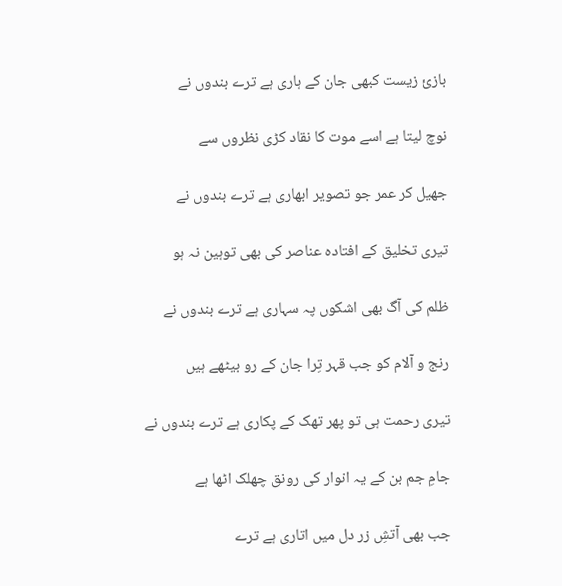بازئ زیست کبھی جان کے ہاری ہے ترے بندوں نے

نوچ لیتا ہے اسے موت کا نقاد کڑی نظروں سے

جھیل کر عمر جو تصویر ابھاری ہے ترے بندوں نے

تیری تخلیق کے افتادہ عناصر کی بھی توہین نہ ہو

ظلم کی آگ بھی اشکوں پہ سہاری ہے ترے بندوں نے

رنج و آلام کو جب قہر تِرا جان کے رو بیٹھے ہیں

تیری رحمت ہی تو پھر تھک کے پکاری ہے ترے بندوں نے

جامِ جم بن کے یہ انوار کی رونق چھلک اٹھا ہے

جب بھی آتشِ زر دل میں اتاری ہے ترے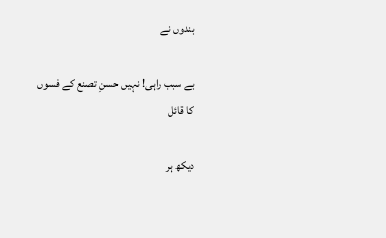بندوں نے

بے سبب راہی! نہیں حسنِ تصنع کے فسوں کا قائل

دیکھ ہر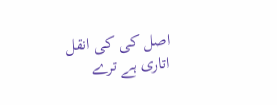اصل کی کی انقل اتاری ہے ترے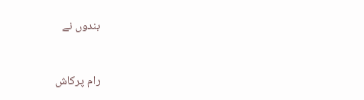بندوں نے


رام پرکاش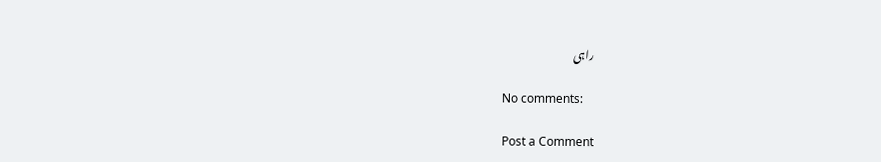راہی

No comments:

Post a Comment